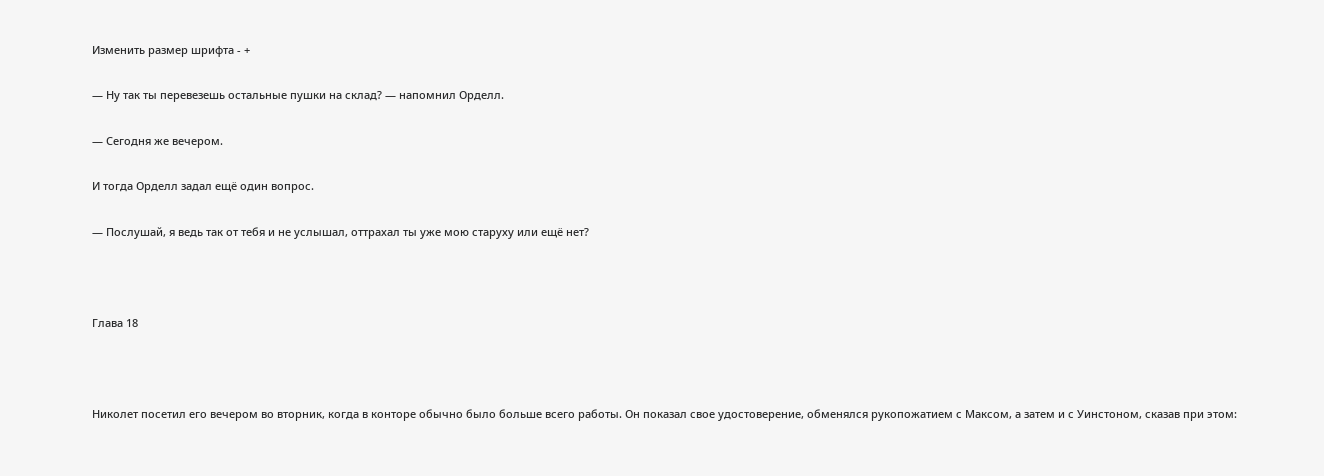Изменить размер шрифта - +

— Ну так ты перевезешь остальные пушки на склад? — напомнил Орделл.

— Сегодня же вечером.

И тогда Орделл задал ещё один вопрос.

— Послушай, я ведь так от тебя и не услышал, оттрахал ты уже мою старуху или ещё нет?



Глава 18



Николет посетил его вечером во вторник, когда в конторе обычно было больше всего работы. Он показал свое удостоверение, обменялся рукопожатием с Максом, а затем и с Уинстоном, сказав при этом: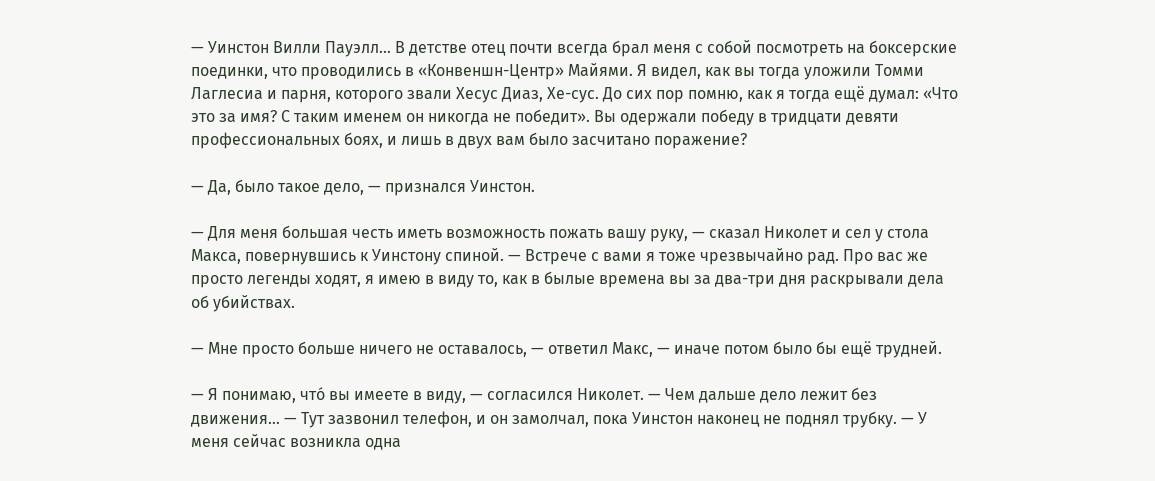— Уинстон Вилли Пауэлл… В детстве отец почти всегда брал меня с собой посмотреть на боксерские поединки, что проводились в «Конвеншн-Центр» Майями. Я видел, как вы тогда уложили Томми Лаглесиа и парня, которого звали Хесус Диаз, Хе-сус. До сих пор помню, как я тогда ещё думал: «Что это за имя? С таким именем он никогда не победит». Вы одержали победу в тридцати девяти профессиональных боях, и лишь в двух вам было засчитано поражение?

— Да, было такое дело, — признался Уинстон.

— Для меня большая честь иметь возможность пожать вашу руку, — сказал Николет и сел у стола Макса, повернувшись к Уинстону спиной. — Встрече с вами я тоже чрезвычайно рад. Про вас же просто легенды ходят, я имею в виду то, как в былые времена вы за два-три дня раскрывали дела об убийствах.

— Мне просто больше ничего не оставалось, — ответил Макс, — иначе потом было бы ещё трудней.

— Я понимаю, что́ вы имеете в виду, — согласился Николет. — Чем дальше дело лежит без движения… — Тут зазвонил телефон, и он замолчал, пока Уинстон наконец не поднял трубку. — У меня сейчас возникла одна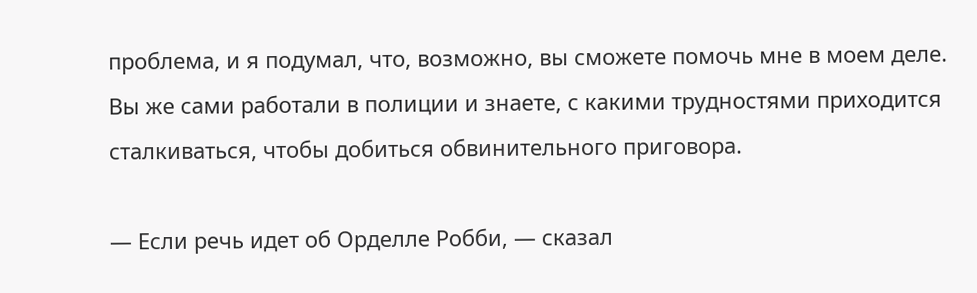проблема, и я подумал, что, возможно, вы сможете помочь мне в моем деле. Вы же сами работали в полиции и знаете, с какими трудностями приходится сталкиваться, чтобы добиться обвинительного приговора.

— Если речь идет об Орделле Робби, — сказал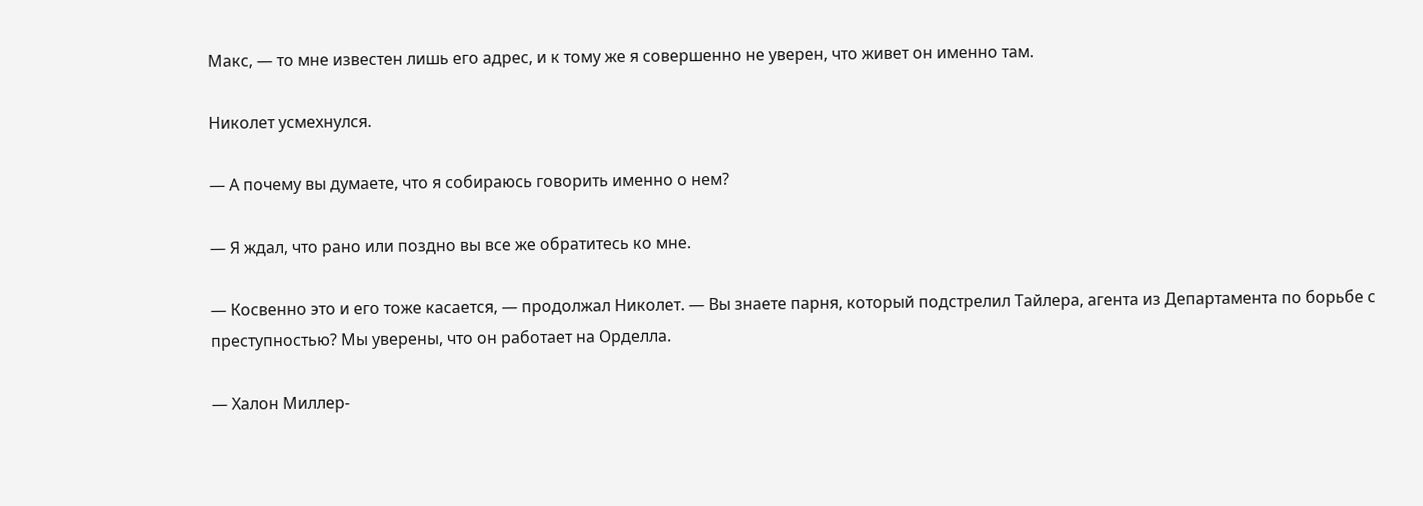Макс, — то мне известен лишь его адрес, и к тому же я совершенно не уверен, что живет он именно там.

Николет усмехнулся.

— А почему вы думаете, что я собираюсь говорить именно о нем?

— Я ждал, что рано или поздно вы все же обратитесь ко мне.

— Косвенно это и его тоже касается, — продолжал Николет. — Вы знаете парня, который подстрелил Тайлера, агента из Департамента по борьбе с преступностью? Мы уверены, что он работает на Орделла.

— Халон Миллер-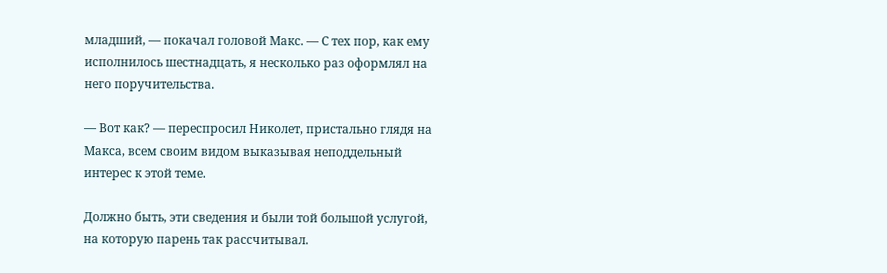младший, — покачал головой Макс. — С тех пор, как ему исполнилось шестнадцать, я несколько раз оформлял на него поручительства.

— Вот как? — переспросил Николет, пристально глядя на Макса, всем своим видом выказывая неподдельный интерес к этой теме.

Должно быть, эти сведения и были той большой услугой, на которую парень так рассчитывал.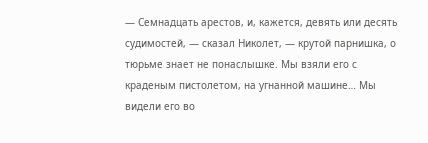— Семнадцать арестов, и, кажется, девять или десять судимостей, — сказал Николет, — крутой парнишка, о тюрьме знает не понаслышке. Мы взяли его с краденым пистолетом, на угнанной машине… Мы видели его во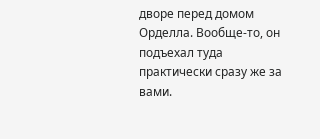дворе перед домом Орделла. Вообще-то, он подъехал туда практически сразу же за вами.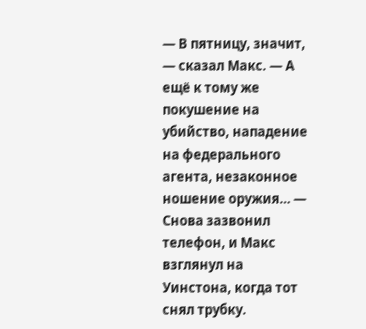— В пятницу, значит, — сказал Макс. — А ещё к тому же покушение на убийство, нападение на федерального агента, незаконное ношение оружия… — Снова зазвонил телефон, и Макс взглянул на Уинстона, когда тот снял трубку.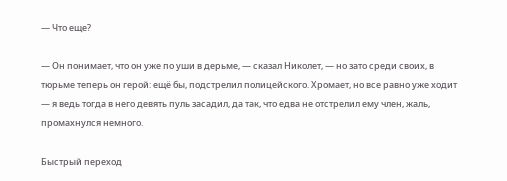— Что еще?

— Он понимает, что он уже по уши в дерьме, — сказал Николет, — но зато среди своих, в тюрьме теперь он герой: ещё бы, подстрелил полицейского. Хромает, но все равно уже ходит — я ведь тогда в него девять пуль засадил, да так, что едва не отстрелил ему член, жаль, промахнулся немного.

Быстрый переход